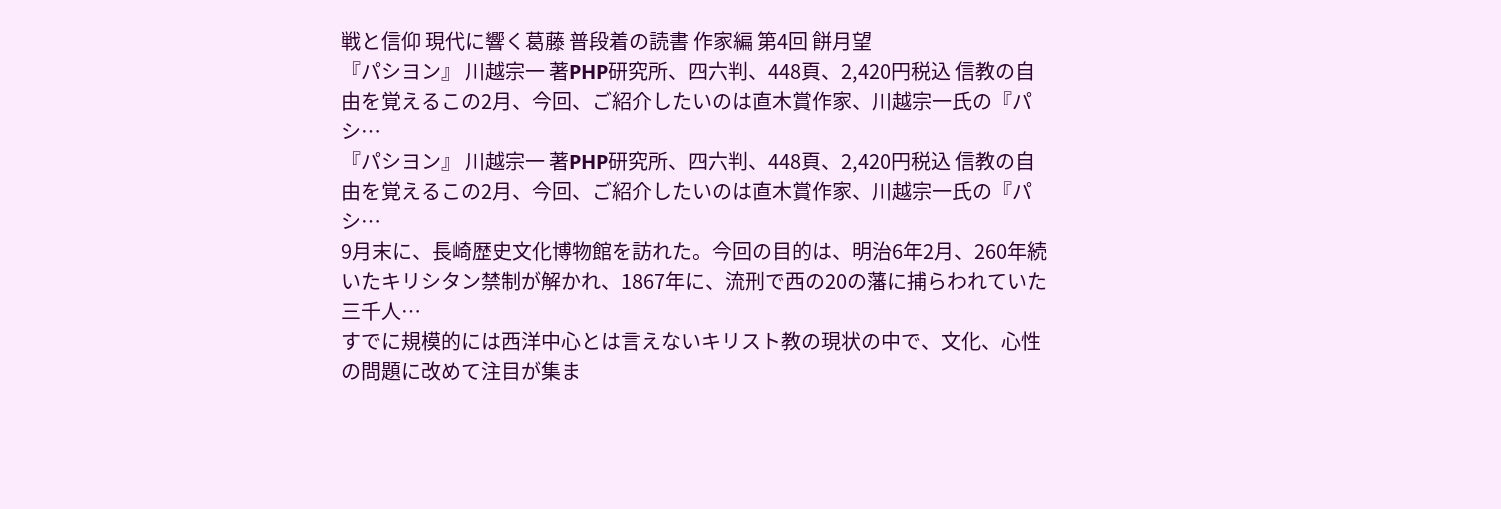戦と信仰 現代に響く葛藤 普段着の読書 作家編 第4回 餅月望
『パシヨン』 川越宗一 著PHP研究所、四六判、448頁、2,420円税込 信教の自由を覚えるこの2月、今回、ご紹介したいのは直木賞作家、川越宗一氏の『パシ…
『パシヨン』 川越宗一 著PHP研究所、四六判、448頁、2,420円税込 信教の自由を覚えるこの2月、今回、ご紹介したいのは直木賞作家、川越宗一氏の『パシ…
9月末に、長崎歴史文化博物館を訪れた。今回の目的は、明治6年2月、260年続いたキリシタン禁制が解かれ、1867年に、流刑で西の20の藩に捕らわれていた三千人…
すでに規模的には西洋中心とは言えないキリスト教の現状の中で、文化、心性の問題に改めて注目が集ま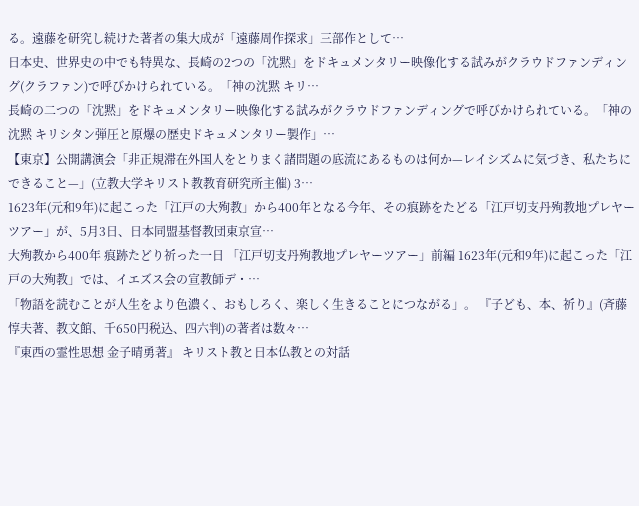る。遠藤を研究し続けた著者の集大成が「遠藤周作探求」三部作として…
日本史、世界史の中でも特異な、長崎の2つの「沈黙」をドキュメンタリー映像化する試みがクラウドファンディング(クラファン)で呼びかけられている。「神の沈黙 キリ…
長崎の二つの「沈黙」をドキュメンタリー映像化する試みがクラウドファンディングで呼びかけられている。「神の沈黙 キリシタン弾圧と原爆の歴史ドキュメンタリー製作」…
【東京】公開講演会「非正規滞在外国人をとりまく諸問題の底流にあるものは何か—レイシズムに気づき、私たちにできること—」(立教大学キリスト教教育研究所主催) 3…
1623年(元和9年)に起こった「江戸の大殉教」から400年となる今年、その痕跡をたどる「江戸切支丹殉教地プレヤーツアー」が、5月3日、日本同盟基督教団東京宣…
大殉教から400年 痕跡たどり祈った一日 「江戸切支丹殉教地プレヤーツアー」前編 1623年(元和9年)に起こった「江戸の大殉教」では、イエズス会の宣教師デ・…
「物語を読むことが人生をより色濃く、おもしろく、楽しく生きることにつながる」。 『子ども、本、祈り』(斉藤惇夫著、教文館、千650円税込、四六判)の著者は数々…
『東西の霊性思想 金子晴勇著』 キリスト教と日本仏教との対話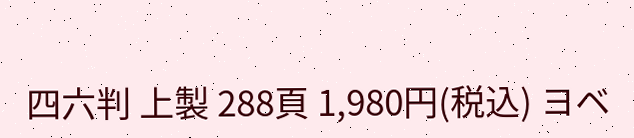四六判 上製 288頁 1,980円(税込) ヨベ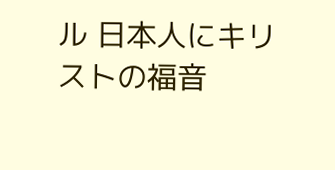ル 日本人にキリストの福音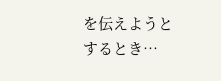を伝えようとするとき…